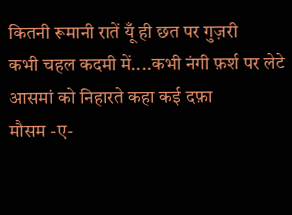कितनी रूमानी रातें यूँ ही छत पर गुज़री
कभी चहल कदमी में....कभी नंगी फ़र्श पर लेटे
आसमां को निहारते कहा कई दफ़ा
मौसम -ए-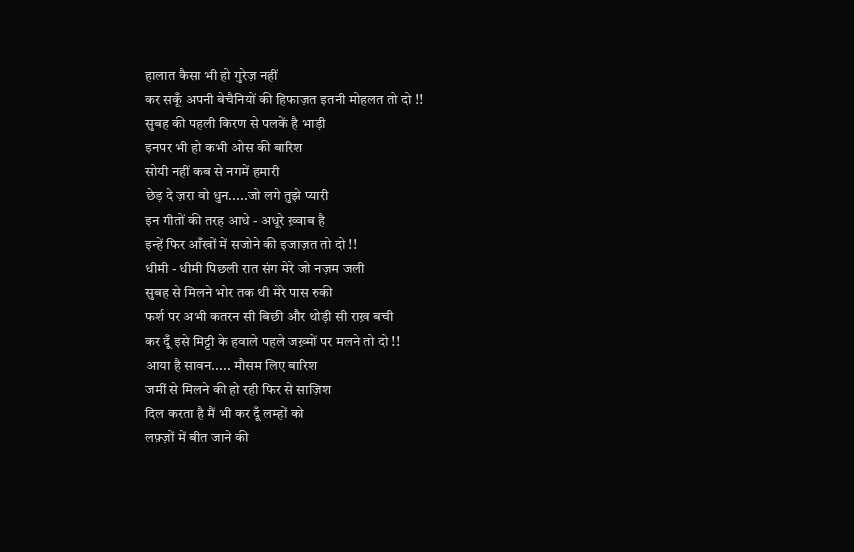हालात कैसा भी हो गुरेज़ नहीं
कर सकूँ अपनी बेचैनियों की हिफाज़त इतनी मोहलत तो दो !!
सुबह की पहली किरण से पलकें है भाड़ी
इनपर भी हो कभी ओस की बारिश
सोयी नहीं कब से नगमें हमारी
छेड़ दे ज़रा वो धुन.....जो लगे तुझे प्यारी
इन गीतों की तरह आधे - अधूरे ख़्वाब है
इन्हें फिर आँखों में सजोने की इजाज़त तो दो !!
धीमी - धीमी पिछली रात संग मेरे जो नज़म जली
सुबह से मिलने भोर तक थी मेरे पास रुकी
फर्श पर अभी कतरन सी बिछी और थोड़ी सी राख़ बची
कर दूँ इसे मिट्टी के हवाले पहले जख़्मों पर मलने तो दो !!
आया है सावन..... मौसम लिए बारिश
जमीं से मिलने की हो रही फिर से साज़िश
दिल करता है मैं भी कर दूँ लम्हों को
लफ़्ज़ों में बीत जाने की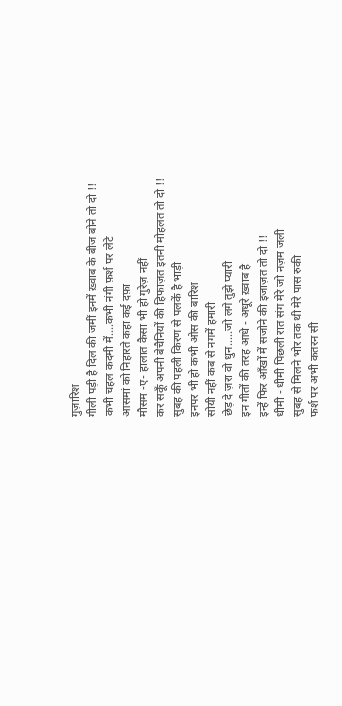गुज़ारिश
गीली पड़ी है दिल की जमीं इनमें ख़्वाब के बीज बोने तो दो !!
कभी चहल कदमी में....कभी नंगी फ़र्श पर लेटे
आसमां को निहारते कहा कई दफ़ा
मौसम -ए- हालात कैसा भी हो गुरेज़ नहीं
कर सकूँ अपनी बेचैनियों की हिफाज़त इतनी मोहलत तो दो !!
सुबह की पहली किरण से पलकें है भाड़ी
इनपर भी हो कभी ओस की बारिश
सोयी नहीं कब से नगमें हमारी
छेड़ दे ज़रा वो धुन.....जो लगे तुझे प्यारी
इन गीतों की तरह आधे - अधूरे ख़्वाब है
इन्हें फिर आँखों में सजोने की इजाज़त तो दो !!
धीमी - धीमी पिछली रात संग मेरे जो नज़म जली
सुबह से मिलने भोर तक थी मेरे पास रुकी
फर्श पर अभी कतरन सी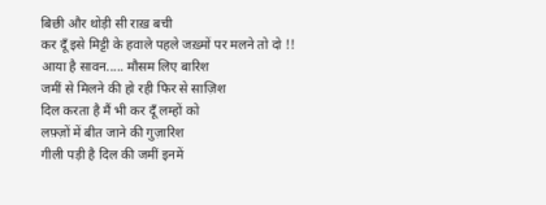बिछी और थोड़ी सी राख़ बची
कर दूँ इसे मिट्टी के हवाले पहले जख़्मों पर मलने तो दो !!
आया है सावन..... मौसम लिए बारिश
जमीं से मिलने की हो रही फिर से साज़िश
दिल करता है मैं भी कर दूँ लम्हों को
लफ़्ज़ों में बीत जाने की गुज़ारिश
गीली पड़ी है दिल की जमीं इनमें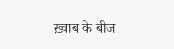ख़्वाब के बीज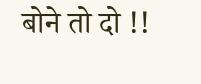बोने तो दो !!